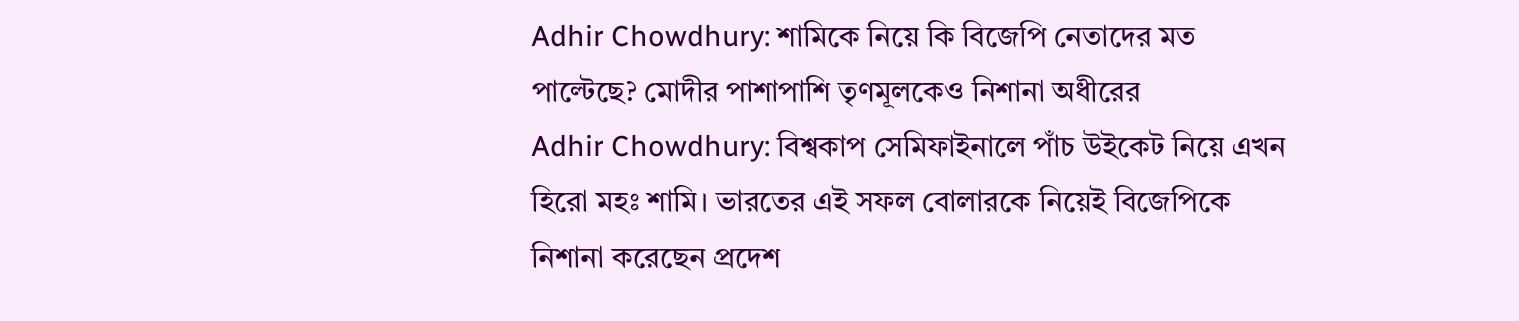Adhir Chowdhury: শামিকে নিয়ে কি বিজেপি নেতাদের মত পাল্টেছে? মোদীর পাশাপাশি তৃণমূলকেও নিশানা অধীরের
Adhir Chowdhury: বিশ্বকাপ সেমিফাইনালে পাঁচ উইকেট নিয়ে এখন হিরো মহঃ শামি। ভারতের এই সফল বোলারকে নিয়েই বিজেপিকে নিশানা করেছেন প্রদেশ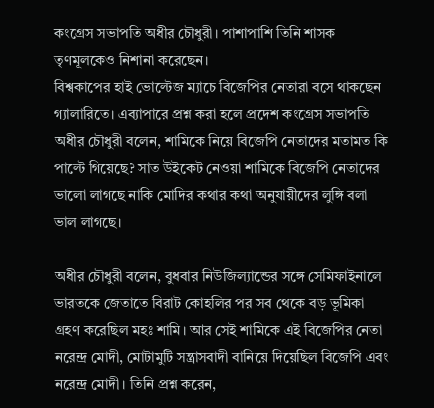কংগ্রেস সভাপতি অধীর চৌধুরী। পাশাপাশি তিনি শাসক তৃণমূলকেও নিশানা করেছেন।
বিশ্বকাপের হাই ভোল্টেজ ম্যাচে বিজেপির নেতারা বসে থাকছেন গ্যালারিতে। এব্যাপারে প্রশ্ন করা হলে প্রদেশ কংগ্রেস সভাপতি অধীর চৌধুরী বলেন, শামিকে নিয়ে বিজেপি নেতাদের মতামত কি পাল্টে গিয়েছে? সাত উইকেট নেওয়া শামিকে বিজেপি নেতাদের ভালো লাগছে নাকি মোদির কথার কথা অনুযায়ীদের লুঙ্গি বলা ভাল লাগছে।

অধীর চৌধুরী বলেন, বুধবার নিউজিল্যান্ডের সঙ্গে সেমিফাইনালে ভারতকে জেতাতে বিরাট কোহলির পর সব থেকে বড় ভূমিকা গ্রহণ করেছিল মহঃ শামি। আর সেই শামিকে এই বিজেপির নেতা নরেন্দ্র মোদী, মোটামুটি সন্ত্রাসবাদী বানিয়ে দিয়েছিল বিজেপি এবং নরেন্দ্র মোদী। তিনি প্রশ্ন করেন,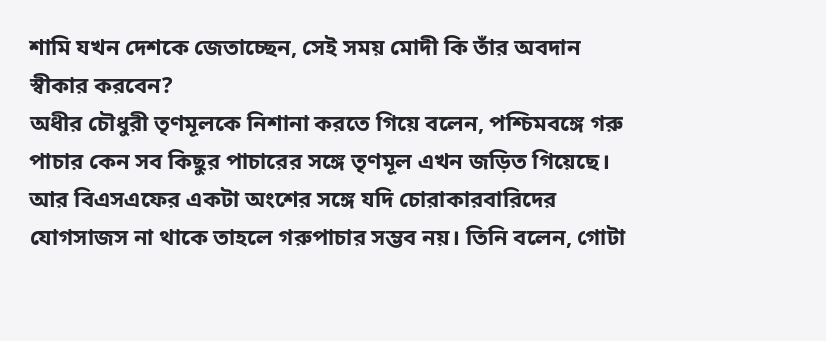শামি যখন দেশকে জেতাচ্ছেন, সেই সময় মোদী কি তাঁর অবদান স্বীকার করবেন?
অধীর চৌধুরী তৃণমূলকে নিশানা করতে গিয়ে বলেন, পশ্চিমবঙ্গে গরু পাচার কেন সব কিছুর পাচারের সঙ্গে তৃণমূল এখন জড়িত গিয়েছে। আর বিএসএফের একটা অংশের সঙ্গে যদি চোরাকারবারিদের যোগসাজস না থাকে তাহলে গরুপাচার সম্ভব নয়। তিনি বলেন, গোটা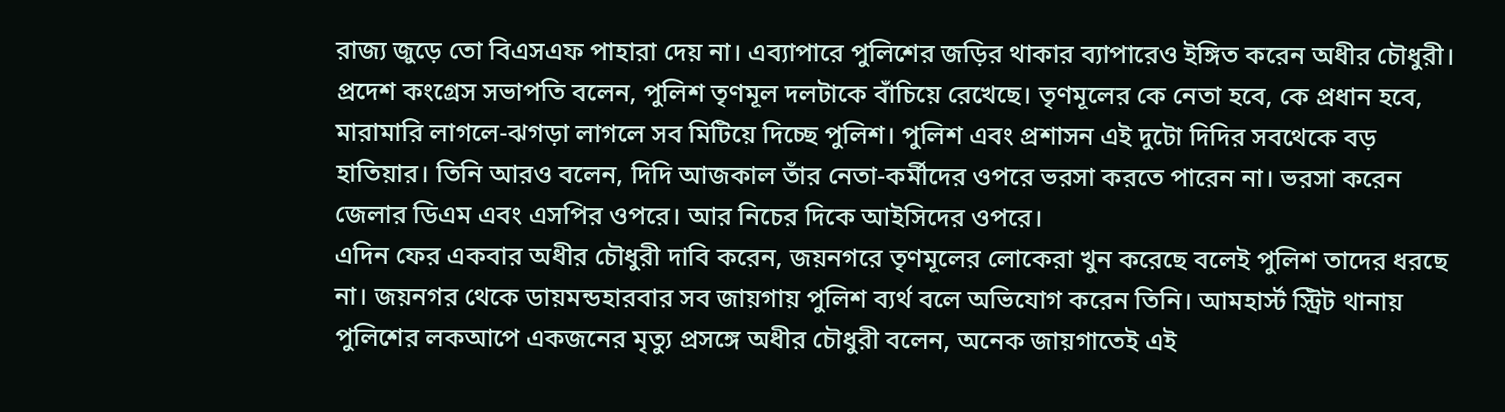রাজ্য জুড়ে তো বিএসএফ পাহারা দেয় না। এব্যাপারে পুলিশের জড়ির থাকার ব্যাপারেও ইঙ্গিত করেন অধীর চৌধুরী।
প্রদেশ কংগ্রেস সভাপতি বলেন, পুলিশ তৃণমূল দলটাকে বাঁচিয়ে রেখেছে। তৃণমূলের কে নেতা হবে, কে প্রধান হবে, মারামারি লাগলে-ঝগড়া লাগলে সব মিটিয়ে দিচ্ছে পুলিশ। পুলিশ এবং প্রশাসন এই দুটো দিদির সবথেকে বড় হাতিয়ার। তিনি আরও বলেন, দিদি আজকাল তাঁর নেতা-কর্মীদের ওপরে ভরসা করতে পারেন না। ভরসা করেন জেলার ডিএম এবং এসপির ওপরে। আর নিচের দিকে আইসিদের ওপরে।
এদিন ফের একবার অধীর চৌধুরী দাবি করেন, জয়নগরে তৃণমূলের লোকেরা খুন করেছে বলেই পুলিশ তাদের ধরছে না। জয়নগর থেকে ডায়মন্ডহারবার সব জায়গায় পুলিশ ব্যর্থ বলে অভিযোগ করেন তিনি। আমহার্স্ট স্ট্রিট থানায় পুলিশের লকআপে একজনের মৃত্যু প্রসঙ্গে অধীর চৌধুরী বলেন, অনেক জায়গাতেই এই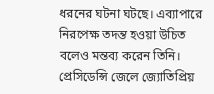ধরনের ঘটনা ঘটছে। এব্যাপারে নিরপেক্ষ তদন্ত হওয়া উচিত বলেও মন্তব্য করেন তিনি।
প্রেসিডেন্সি জেলে জ্যোতিপ্রিয়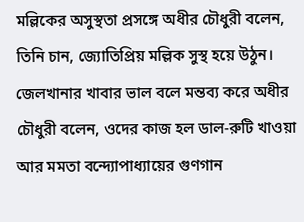মল্লিকের অসুস্থতা প্রসঙ্গে অধীর চৌধুরী বলেন, তিনি চান, জ্যোতিপ্রিয় মল্লিক সুস্থ হয়ে উঠুন। জেলখানার খাবার ভাল বলে মন্তব্য করে অধীর চৌধুরী বলেন, ওদের কাজ হল ডাল-রুটি খাওয়া আর মমতা বন্দ্যোপাধ্যায়ের গুণগান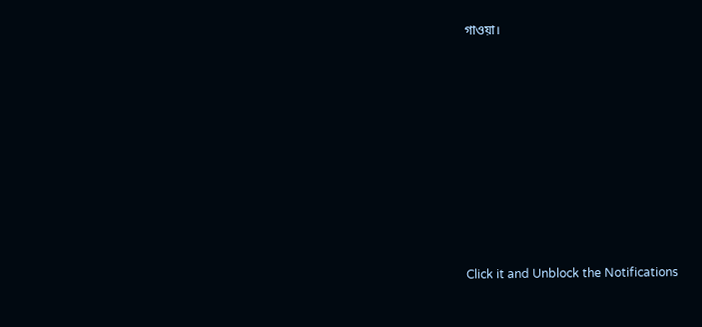গাওয়া।












Click it and Unblock the Notifications